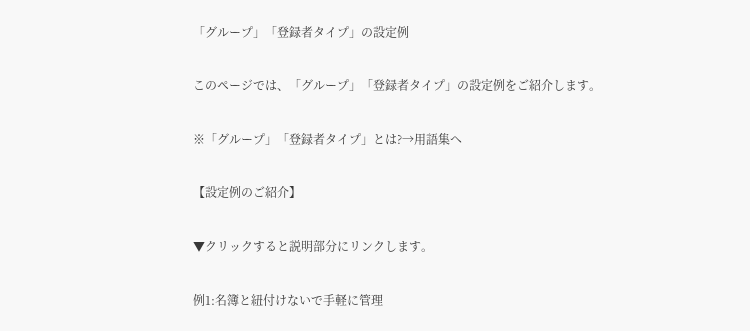「グループ」「登録者タイプ」の設定例

このページでは、「グループ」「登録者タイプ」の設定例をご紹介します。

※「グループ」「登録者タイプ」とは?→用語集へ

【設定例のご紹介】

▼クリックすると説明部分にリンクします。

例1:名簿と紐付けないで手軽に管理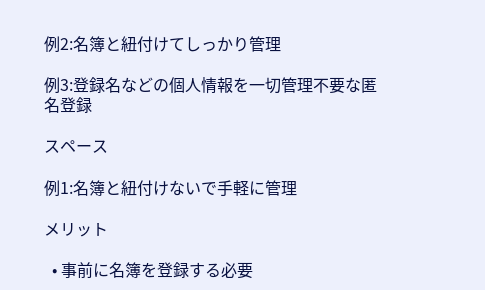例2:名簿と紐付けてしっかり管理

例3:登録名などの個人情報を一切管理不要な匿名登録

スペース

例1:名簿と紐付けないで手軽に管理

メリット

  • 事前に名簿を登録する必要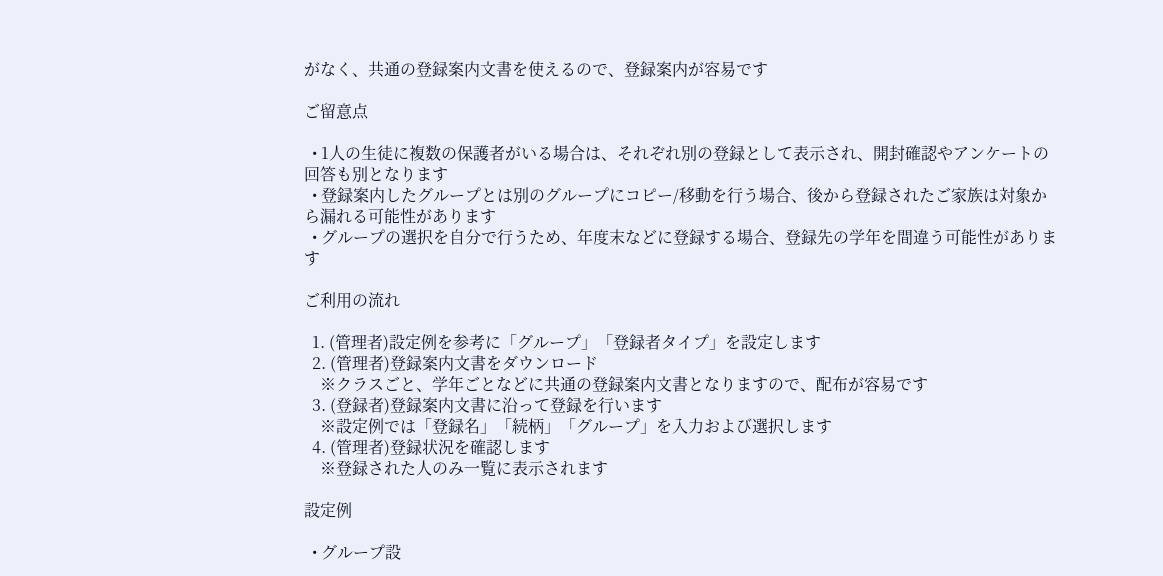がなく、共通の登録案内文書を使えるので、登録案内が容易です

ご留意点

  • 1人の生徒に複数の保護者がいる場合は、それぞれ別の登録として表示され、開封確認やアンケートの回答も別となります
  • 登録案内したグループとは別のグループにコピー/移動を行う場合、後から登録されたご家族は対象から漏れる可能性があります
  • グループの選択を自分で行うため、年度末などに登録する場合、登録先の学年を間違う可能性があります

ご利用の流れ

  1. (管理者)設定例を参考に「グループ」「登録者タイプ」を設定します
  2. (管理者)登録案内文書をダウンロード
    ※クラスごと、学年ごとなどに共通の登録案内文書となりますので、配布が容易です
  3. (登録者)登録案内文書に沿って登録を行います
    ※設定例では「登録名」「続柄」「グループ」を入力および選択します
  4. (管理者)登録状況を確認します
    ※登録された人のみ一覧に表示されます

設定例

  • グループ設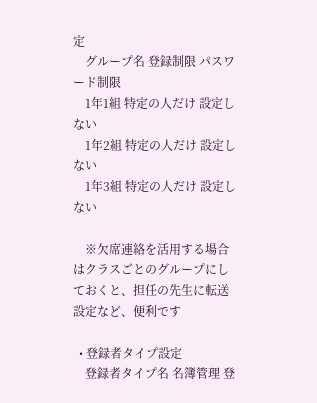定
    グループ名 登録制限 パスワード制限
    1年1組 特定の人だけ 設定しない
    1年2組 特定の人だけ 設定しない
    1年3組 特定の人だけ 設定しない

    ※欠席連絡を活用する場合はクラスごとのグループにしておくと、担任の先生に転送設定など、便利です

  • 登録者タイプ設定
    登録者タイプ名 名簿管理 登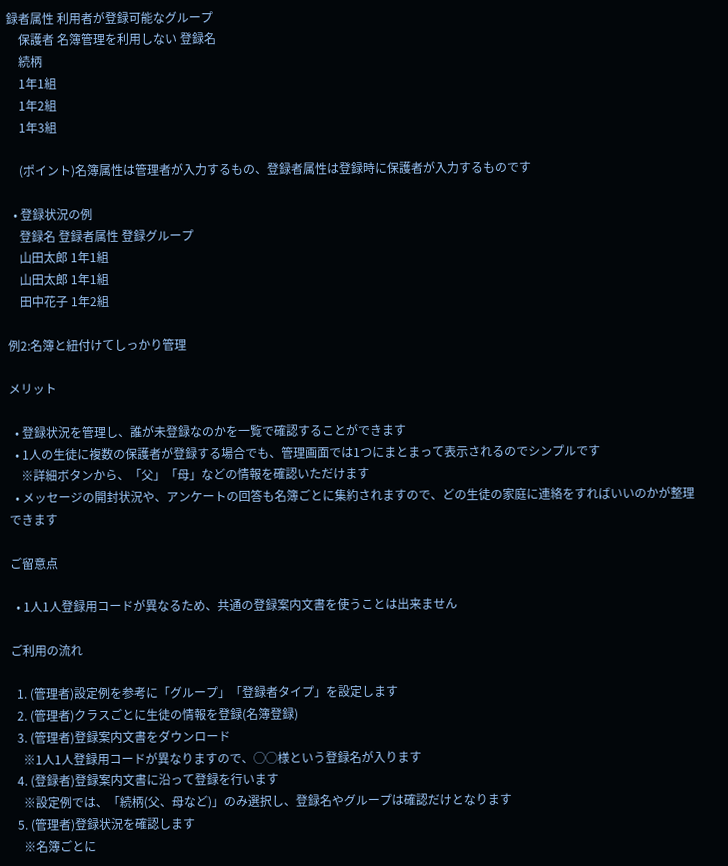録者属性 利用者が登録可能なグループ
    保護者 名簿管理を利用しない 登録名
    続柄
    1年1組
    1年2組
    1年3組

    (ポイント)名簿属性は管理者が入力するもの、登録者属性は登録時に保護者が入力するものです

  • 登録状況の例
    登録名 登録者属性 登録グループ
    山田太郎 1年1組
    山田太郎 1年1組
    田中花子 1年2組

例2:名簿と紐付けてしっかり管理

メリット

  • 登録状況を管理し、誰が未登録なのかを一覧で確認することができます
  • 1人の生徒に複数の保護者が登録する場合でも、管理画面では1つにまとまって表示されるのでシンプルです
    ※詳細ボタンから、「父」「母」などの情報を確認いただけます
  • メッセージの開封状況や、アンケートの回答も名簿ごとに集約されますので、どの生徒の家庭に連絡をすればいいのかが整理できます

ご留意点

  • 1人1人登録用コードが異なるため、共通の登録案内文書を使うことは出来ません

ご利用の流れ

  1. (管理者)設定例を参考に「グループ」「登録者タイプ」を設定します
  2. (管理者)クラスごとに生徒の情報を登録(名簿登録)
  3. (管理者)登録案内文書をダウンロード
    ※1人1人登録用コードが異なりますので、◯◯様という登録名が入ります
  4. (登録者)登録案内文書に沿って登録を行います
    ※設定例では、「続柄(父、母など)」のみ選択し、登録名やグループは確認だけとなります
  5. (管理者)登録状況を確認します
    ※名簿ごとに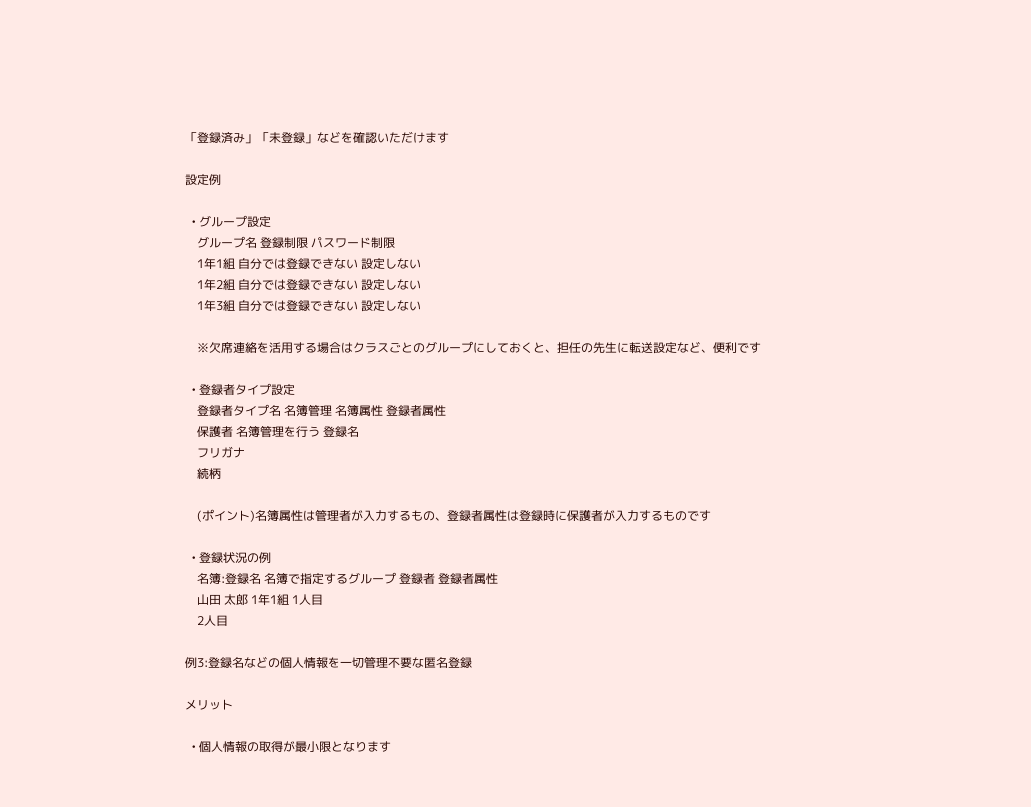「登録済み」「未登録」などを確認いただけます

設定例

  • グループ設定
    グループ名 登録制限 パスワード制限
    1年1組 自分では登録できない 設定しない
    1年2組 自分では登録できない 設定しない
    1年3組 自分では登録できない 設定しない

    ※欠席連絡を活用する場合はクラスごとのグループにしておくと、担任の先生に転送設定など、便利です

  • 登録者タイプ設定
    登録者タイプ名 名簿管理 名簿属性 登録者属性
    保護者 名簿管理を行う 登録名
    フリガナ
    続柄

    (ポイント)名簿属性は管理者が入力するもの、登録者属性は登録時に保護者が入力するものです

  • 登録状況の例
    名簿:登録名 名簿で指定するグループ 登録者 登録者属性
    山田 太郎 1年1組 1人目
    2人目

例3:登録名などの個人情報を一切管理不要な匿名登録

メリット

  • 個人情報の取得が最小限となります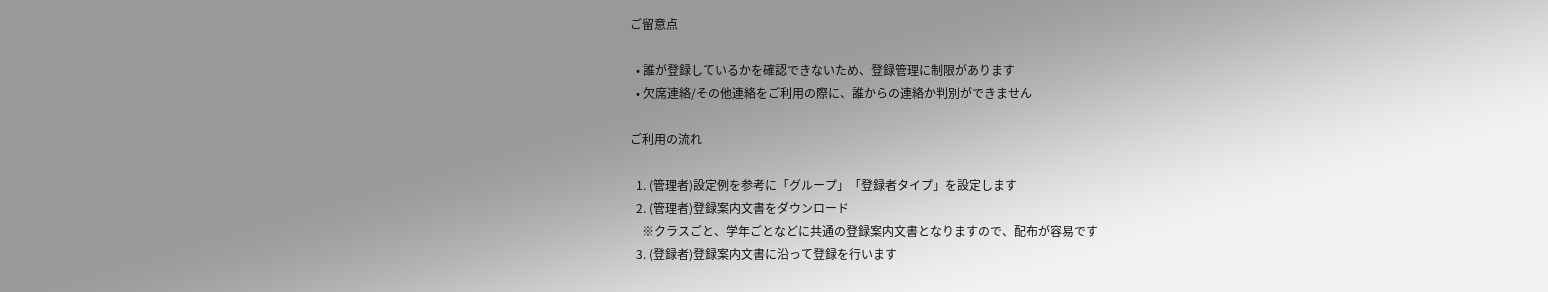ご留意点

  • 誰が登録しているかを確認できないため、登録管理に制限があります
  • 欠席連絡/その他連絡をご利用の際に、誰からの連絡か判別ができません

ご利用の流れ

  1. (管理者)設定例を参考に「グループ」「登録者タイプ」を設定します
  2. (管理者)登録案内文書をダウンロード
    ※クラスごと、学年ごとなどに共通の登録案内文書となりますので、配布が容易です
  3. (登録者)登録案内文書に沿って登録を行います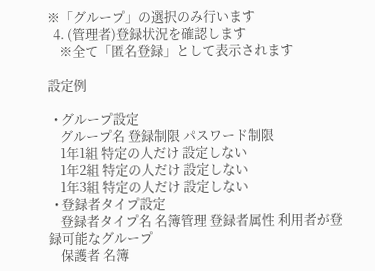※「グループ」の選択のみ行います
  4. (管理者)登録状況を確認します
    ※全て「匿名登録」として表示されます

設定例

  • グループ設定
    グループ名 登録制限 パスワード制限
    1年1組 特定の人だけ 設定しない
    1年2組 特定の人だけ 設定しない
    1年3組 特定の人だけ 設定しない
  • 登録者タイプ設定
    登録者タイプ名 名簿管理 登録者属性 利用者が登録可能なグループ
    保護者 名簿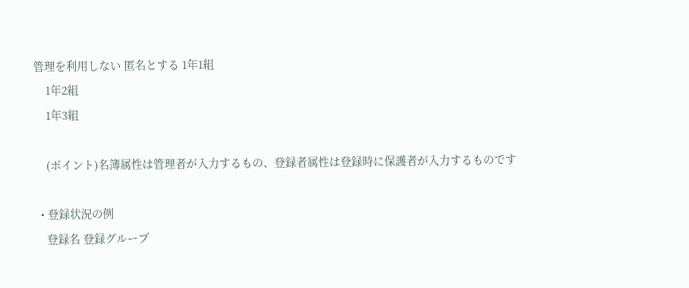管理を利用しない 匿名とする 1年1組
    1年2組
    1年3組

    (ポイント)名簿属性は管理者が入力するもの、登録者属性は登録時に保護者が入力するものです

  • 登録状況の例
    登録名 登録グループ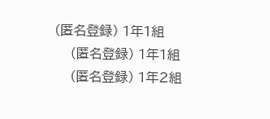(匿名登録) 1年1組
    (匿名登録) 1年1組
    (匿名登録) 1年2組